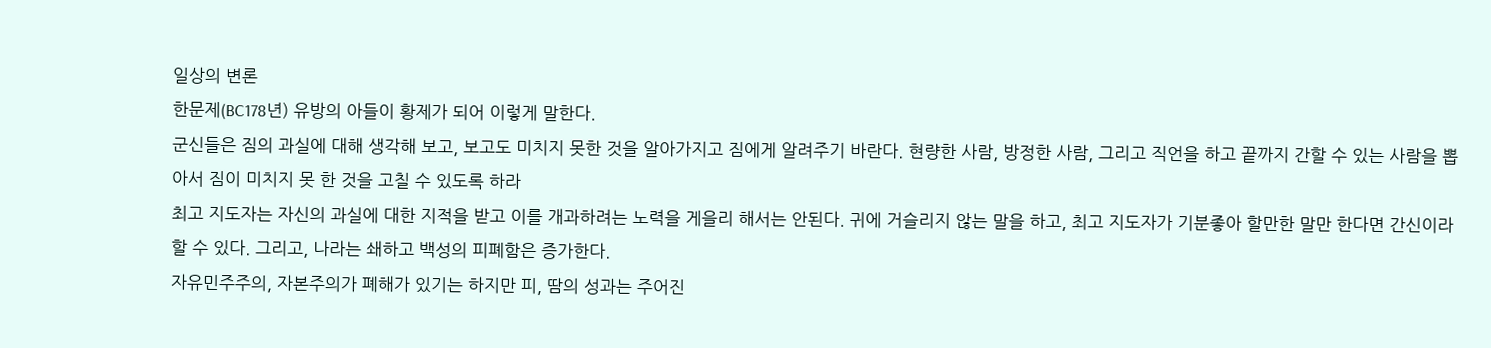일상의 변론
한문제(BC178년) 유방의 아들이 황제가 되어 이렇게 말한다.
군신들은 짐의 과실에 대해 생각해 보고, 보고도 미치지 못한 것을 알아가지고 짐에게 알려주기 바란다. 현량한 사람, 방정한 사람, 그리고 직언을 하고 끝까지 간할 수 있는 사람을 뽑아서 짐이 미치지 못 한 것을 고칠 수 있도록 하라
최고 지도자는 자신의 과실에 대한 지적을 받고 이를 개과하려는 노력을 게을리 해서는 안된다. 귀에 거슬리지 않는 말을 하고, 최고 지도자가 기분좋아 할만한 말만 한다면 간신이라 할 수 있다. 그리고, 나라는 쇄하고 백성의 피폐함은 증가한다.
자유민주주의, 자본주의가 폐해가 있기는 하지만 피, 땀의 성과는 주어진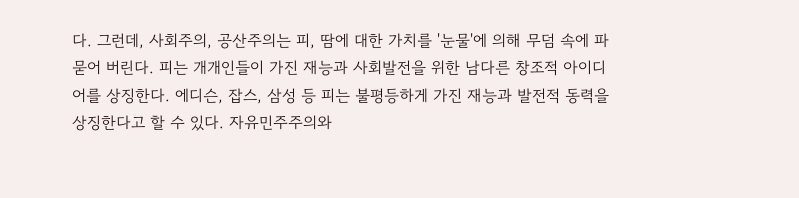다. 그런데, 사회주의, 공산주의는 피, 땀에 대한 가치를 '눈물'에 의해 무덤 속에 파묻어 버린다. 피는 개개인들이 가진 재능과 사회발전을 위한 남다른 창조적 아이디어를 상징한다. 에디슨, 잡스, 삼성 등 피는 불평등하게 가진 재능과 발전적 동력을 상징한다고 할 수 있다. 자유민주주의와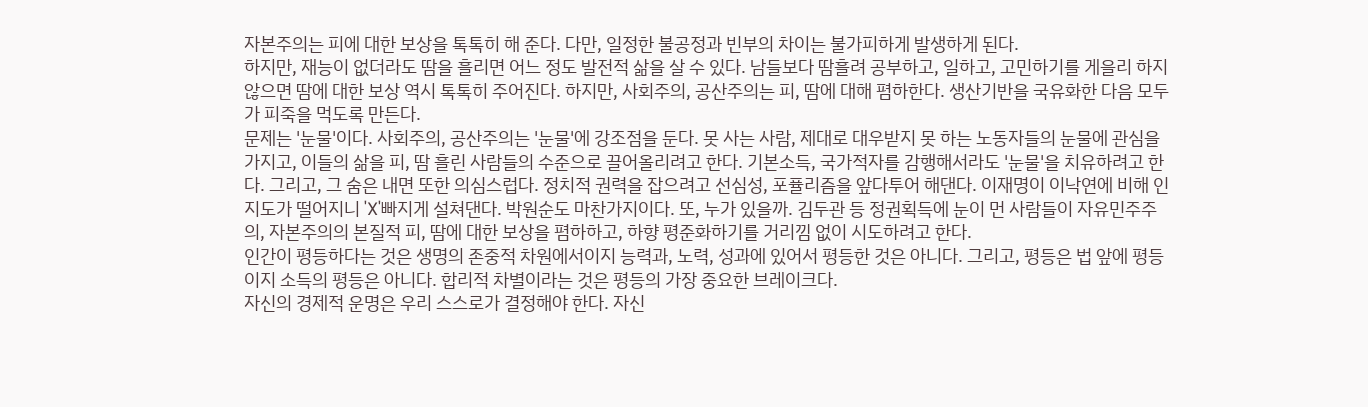자본주의는 피에 대한 보상을 톡톡히 해 준다. 다만, 일정한 불공정과 빈부의 차이는 불가피하게 발생하게 된다.
하지만, 재능이 없더라도 땀을 흘리면 어느 정도 발전적 삶을 살 수 있다. 남들보다 땀흘려 공부하고, 일하고, 고민하기를 게을리 하지 않으면 땀에 대한 보상 역시 톡톡히 주어진다. 하지만, 사회주의, 공산주의는 피, 땀에 대해 폄하한다. 생산기반을 국유화한 다음 모두가 피죽을 먹도록 만든다.
문제는 '눈물'이다. 사회주의, 공산주의는 '눈물'에 강조점을 둔다. 못 사는 사람, 제대로 대우받지 못 하는 노동자들의 눈물에 관심을 가지고, 이들의 삶을 피, 땀 흘린 사람들의 수준으로 끌어올리려고 한다. 기본소득, 국가적자를 감행해서라도 '눈물'을 치유하려고 한다. 그리고, 그 숨은 내면 또한 의심스럽다. 정치적 권력을 잡으려고 선심성, 포퓰리즘을 앞다투어 해댄다. 이재명이 이낙연에 비해 인지도가 떨어지니 'X'빠지게 설쳐댄다. 박원순도 마찬가지이다. 또, 누가 있을까. 김두관 등 정권획득에 눈이 먼 사람들이 자유민주주의, 자본주의의 본질적 피, 땀에 대한 보상을 폄하하고, 하향 평준화하기를 거리낌 없이 시도하려고 한다.
인간이 평등하다는 것은 생명의 존중적 차원에서이지 능력과, 노력, 성과에 있어서 평등한 것은 아니다. 그리고, 평등은 법 앞에 평등이지 소득의 평등은 아니다. 합리적 차별이라는 것은 평등의 가장 중요한 브레이크다.
자신의 경제적 운명은 우리 스스로가 결정해야 한다. 자신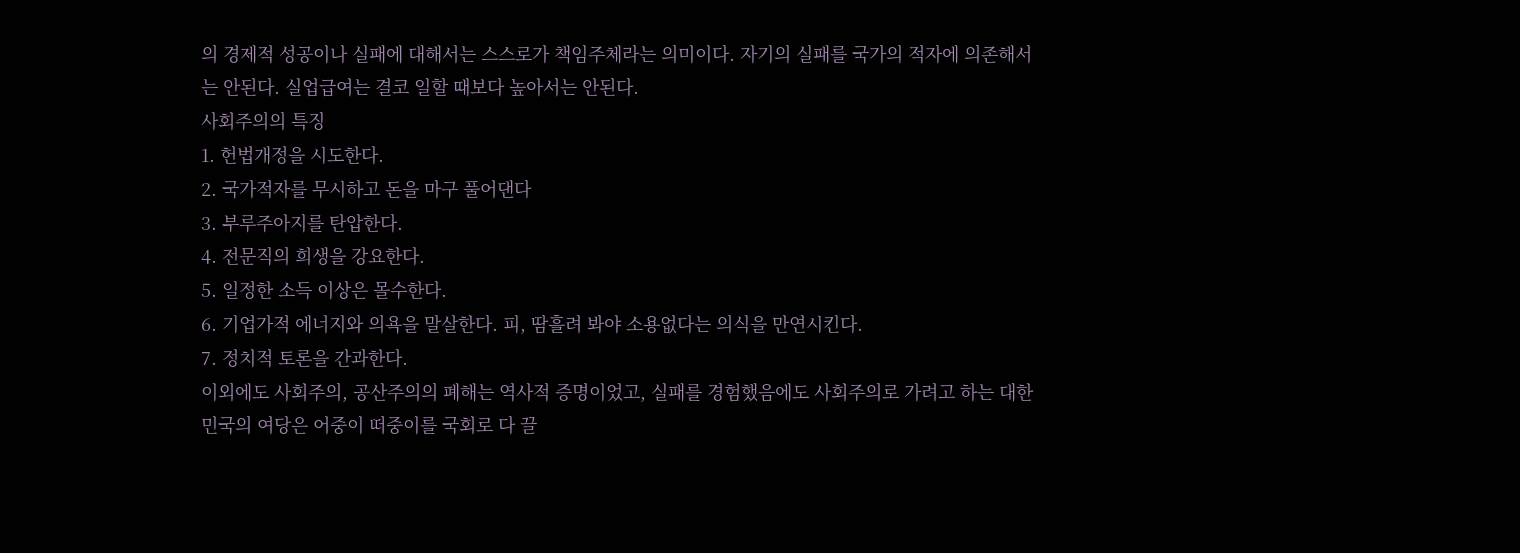의 경제적 성공이나 실패에 대해서는 스스로가 책임주체라는 의미이다. 자기의 실패를 국가의 적자에 의존해서는 안된다. 실업급여는 결코 일할 때보다 높아서는 안된다.
사회주의의 특징
1. 헌법개정을 시도한다.
2. 국가적자를 무시하고 돈을 마구 풀어댄다
3. 부루주아지를 탄압한다.
4. 전문직의 희생을 강요한다.
5. 일정한 소득 이상은 몰수한다.
6. 기업가적 에너지와 의욕을 말살한다. 피, 땀흘려 봐야 소용없다는 의식을 만연시킨다.
7. 정치적 토론을 간과한다.
이외에도 사회주의, 공산주의의 폐해는 역사적 증명이었고, 실패를 경험했음에도 사회주의로 가려고 하는 대한민국의 여당은 어중이 떠중이를 국회로 다 끌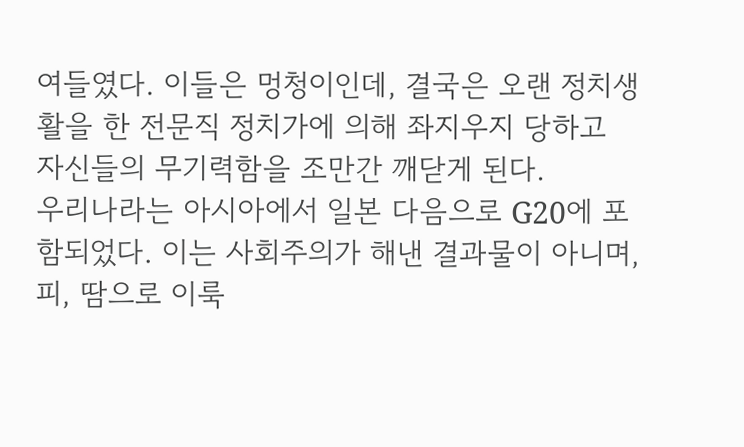여들였다. 이들은 멍청이인데, 결국은 오랜 정치생활을 한 전문직 정치가에 의해 좌지우지 당하고 자신들의 무기력함을 조만간 깨닫게 된다.
우리나라는 아시아에서 일본 다음으로 G20에 포함되었다. 이는 사회주의가 해낸 결과물이 아니며, 피, 땀으로 이룩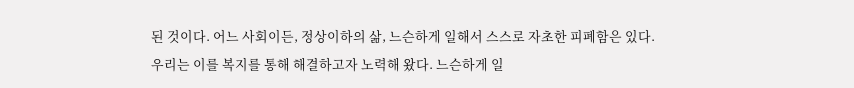된 것이다. 어느 사회이든, 정상이하의 삶, 느슨하게 일해서 스스로 자초한 피폐함은 있다.
우리는 이를 복지를 통해 해결하고자 노력해 왔다. 느슨하게 일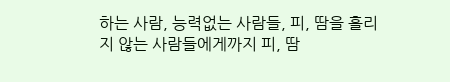하는 사람, 능력없는 사람들, 피, 땀을 흘리지 않는 사람들에게까지 피, 땀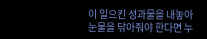이 일으킨 성과물을 내놓아 눈물을 닦아줘야 한다면 누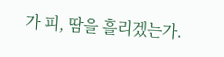가 피, 땀을 흘리겠는가.